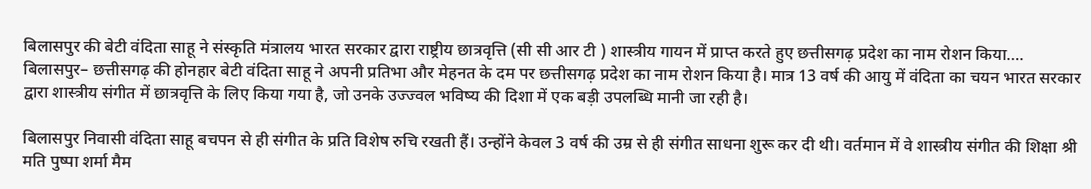बिलासपुर की बेटी वंदिता साहू ने संस्कृति मंत्रालय भारत सरकार द्वारा राष्ट्रीय छात्रवृत्ति (सी सी आर टी ) शास्त्रीय गायन में प्राप्त करते हुए छत्तीसगढ़ प्रदेश का नाम रोशन किया….
बिलासपुर– छत्तीसगढ़ की होनहार बेटी वंदिता साहू ने अपनी प्रतिभा और मेहनत के दम पर छत्तीसगढ़ प्रदेश का नाम रोशन किया है। मात्र 13 वर्ष की आयु में वंदिता का चयन भारत सरकार द्वारा शास्त्रीय संगीत में छात्रवृत्ति के लिए किया गया है, जो उनके उज्ज्वल भविष्य की दिशा में एक बड़ी उपलब्धि मानी जा रही है।

बिलासपुर निवासी वंदिता साहू बचपन से ही संगीत के प्रति विशेष रुचि रखती हैं। उन्होंने केवल 3 वर्ष की उम्र से ही संगीत साधना शुरू कर दी थी। वर्तमान में वे शास्त्रीय संगीत की शिक्षा श्री मति पुष्पा शर्मा मैम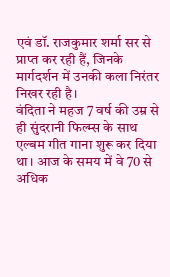एवं डॉ. राजकुमार शर्मा सर से प्राप्त कर रही हैं, जिनके मार्गदर्शन में उनकी कला निरंतर निखर रही है।
वंदिता ने महज 7 वर्ष की उम्र से ही सुंदरानी फिल्म्स के साथ एल्बम गीत गाना शुरू कर दिया था। आज के समय में वे 70 से अधिक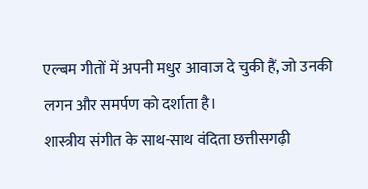एल्बम गीतों में अपनी मधुर आवाज दे चुकी हैं, जो उनकी लगन और समर्पण को दर्शाता है।
शास्त्रीय संगीत के साथ-साथ वंदिता छत्तीसगढ़ी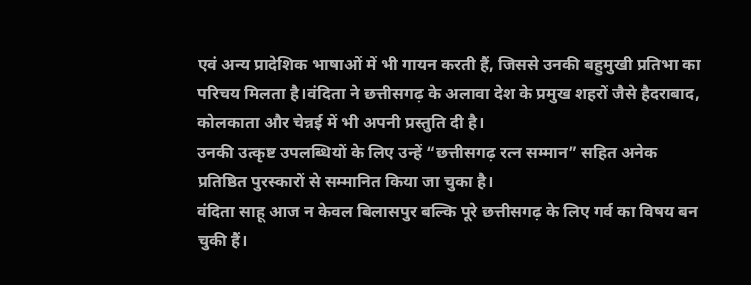एवं अन्य प्रादेशिक भाषाओं में भी गायन करती हैं, जिससे उनकी बहुमुखी प्रतिभा का परिचय मिलता है।वंदिता ने छत्तीसगढ़ के अलावा देश के प्रमुख शहरों जैसे हैदराबाद, कोलकाता और चेन्नई में भी अपनी प्रस्तुति दी है।
उनकी उत्कृष्ट उपलब्धियों के लिए उन्हें “छत्तीसगढ़ रत्न सम्मान” सहित अनेक प्रतिष्ठित पुरस्कारों से सम्मानित किया जा चुका है।
वंदिता साहू आज न केवल बिलासपुर बल्कि पूरे छत्तीसगढ़ के लिए गर्व का विषय बन चुकी हैं।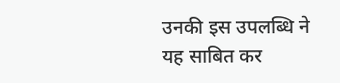उनकी इस उपलब्धि ने यह साबित कर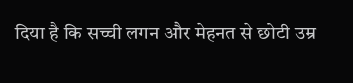दिया है कि सच्ची लगन और मेहनत से छोटी उम्र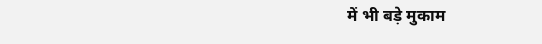में भी बड़े मुकाम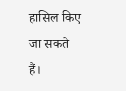हासिल किए जा सकते हैं।